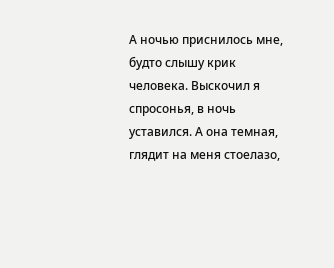А ночью приснилось мне, будто слышу крик человека. Выскочил я спросонья, в ночь уставился. А она темная, глядит на меня стоелазо,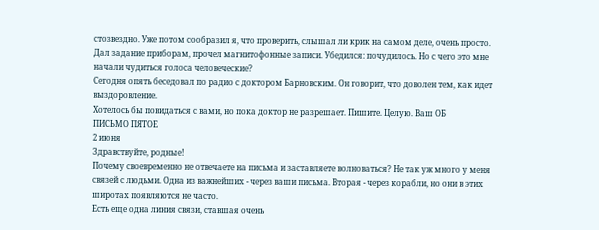стозвездно. Уже потом сообразил я, что проверить, слышал ли крик на самом деле, очень просто. Дал задание приборам, прочел магнитофонные записи. Убедился: почудилось. Но с чего это мне начали чудиться голоса человеческие?
Сегодня опять беседовал по радио с доктором Барновским. Он говорит, что доволен тем, как идет выздоровление.
Хотелось бы повидаться с вами, но пока доктор не разрешает. Пишите. Целую. Ваш ОБ
ПИСЬМО ПЯТОЕ
2 июня
Здравствуйте, родные!
Почему своевременно не отвечаете на письма и заставляете волноваться? Не так уж много у меня связей с людьми. Одна из важнейших - через ваши письма. Вторая - через корабли, но они в этих широтах появляются не часто.
Есть еще одна линия связи, ставшая очень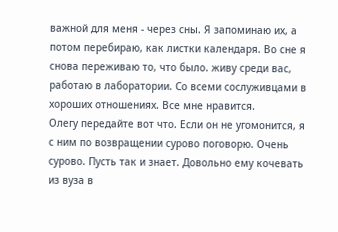важной для меня - через сны. Я запоминаю их, а потом перебираю, как листки календаря. Во сне я снова переживаю то, что было. живу среди вас, работаю в лаборатории. Со всеми сослуживцами в хороших отношениях. Все мне нравится.
Олегу передайте вот что. Если он не угомонится, я с ним по возвращении сурово поговорю. Очень сурово. Пусть так и знает. Довольно ему кочевать из вуза в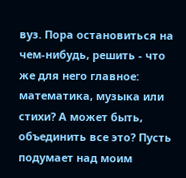вуз. Пора остановиться на чем-нибудь, решить - что же для него главное: математика, музыка или стихи? А может быть, объединить все это? Пусть подумает над моим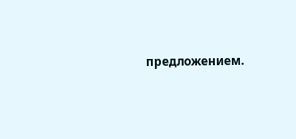предложением.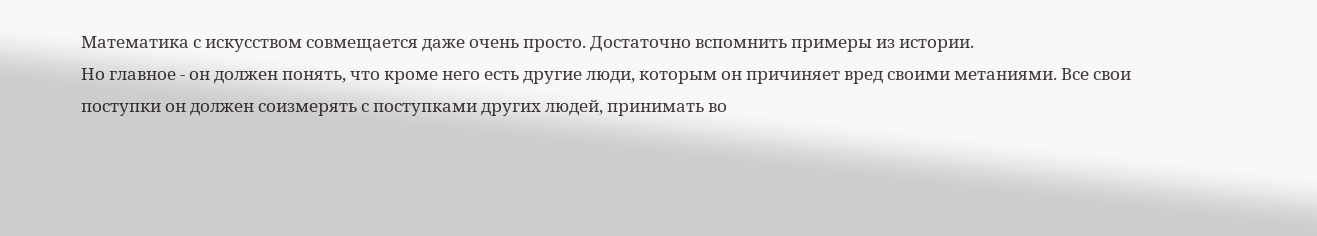Математика с искусством совмещается даже очень просто. Достаточно вспомнить примеры из истории.
Но главное - он должен понять, что кроме него есть другие люди, которым он причиняет вред своими метаниями. Все свои поступки он должен соизмерять с поступками других людей, принимать во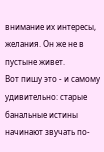внимание их интересы, желания. Он же не в пустыне живет.
Вот пишу это - и самому удивительно: старые банальные истины начинают звучать по-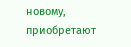новому, приобретают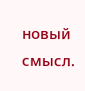новый смысл.